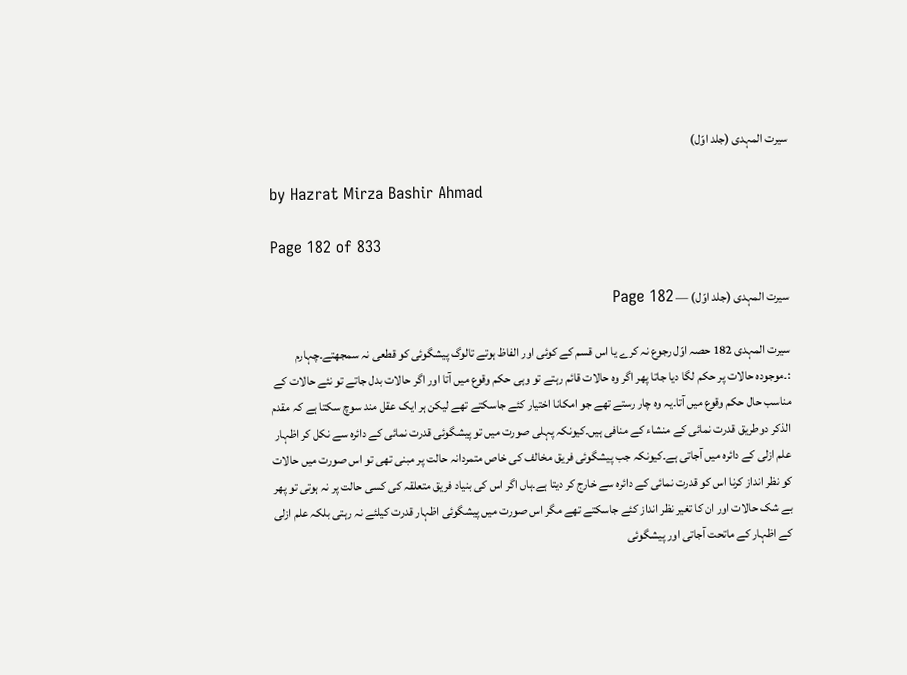سیرت المہدی (جلد اوّل)

by Hazrat Mirza Bashir Ahmad

Page 182 of 833

سیرت المہدی (جلد اوّل) — Page 182

سیرت المہدی 182 حصہ اوّل رجوع نہ کرے یا اس قسم کے کوئی اور الفاظ ہوتے تالوگ پیشگوئی کو قطعی نہ سمجھتے۔چہارم :۔موجودہ حالات پر حکم لگا دیا جاتا پھر اگر وہ حالات قائم رہتے تو وہی حکم وقوع میں آتا اور اگر حالات بدل جاتے تو نئے حالات کے مناسب حال حکم وقوع میں آتا۔یہ وہ چار رستے تھے جو امکانا اختیار کئے جاسکتے تھے لیکن ہر ایک عقل مند سوچ سکتا ہے کہ مقدم الذکر دوطریق قدرت نمائی کے منشاء کے منافی ہیں۔کیونکہ پہلی صورت میں تو پیشگوئی قدرت نمائی کے دائرہ سے نکل کر اظہار علم ازلی کے دائرہ میں آجاتی ہے۔کیونکہ جب پیشگوئی فریق مخالف کی خاص متمردانہ حالت پر مبنی تھی تو اس صورت میں حالات کو نظر انداز کرنا اس کو قدرت نمائی کے دائرہ سے خارج کر دیتا ہے۔ہاں اگر اس کی بنیاد فریق متعلقہ کی کسی حالت پر نہ ہوتی تو پھر بے شک حالات اور ان کا تغیر نظر انداز کئے جاسکتے تھے مگر اس صورت میں پیشگوئی اظہار قدرت کیلئے نہ رہتی بلکہ علم ازلی کے اظہار کے ماتحت آجاتی اور پیشگوئی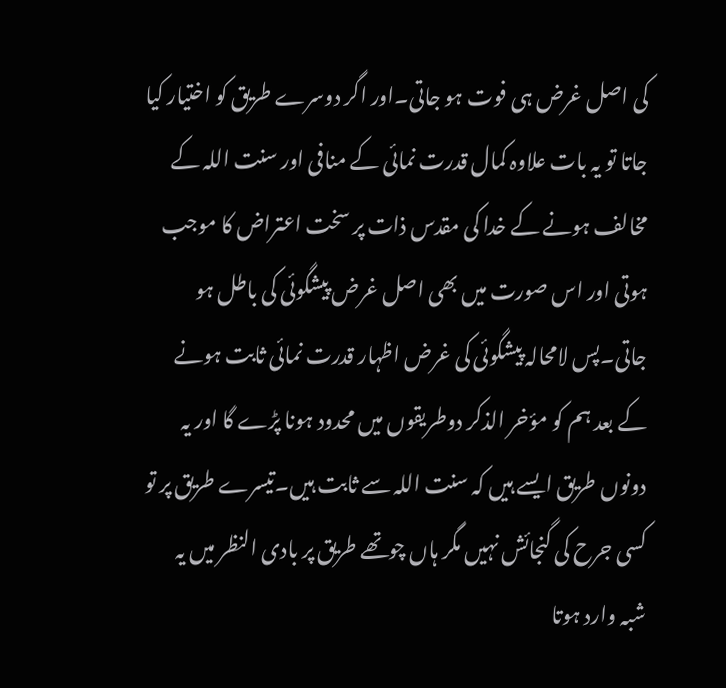کی اصل غرض ہی فوت ہو جاتی۔اور اگر دوسرے طریق کو اختیار کیا جاتا تو یہ بات علاوہ کمال قدرت نمائی کے منافی اور سنت اللہ کے مخالف ہونے کے خدا کی مقدس ذات پر سخت اعتراض کا موجب ہوتی اور اس صورت میں بھی اصل غرض پیشگوئی کی باطل ہو جاتی۔پس لامحالہ پیشگوئی کی غرض اظہار قدرت نمائی ثابت ہونے کے بعد ہم کو مؤخر الذکر دوطریقوں میں محدود ہونا پڑے گا اور یہ دونوں طریق ایسے ہیں کہ سنت اللہ سے ثابت ہیں۔تیسرے طریق پر تو کسی جرح کی گنجائش نہیں مگر ہاں چوتھے طریق پر بادی النظر میں یہ شبہ وارد ہوتا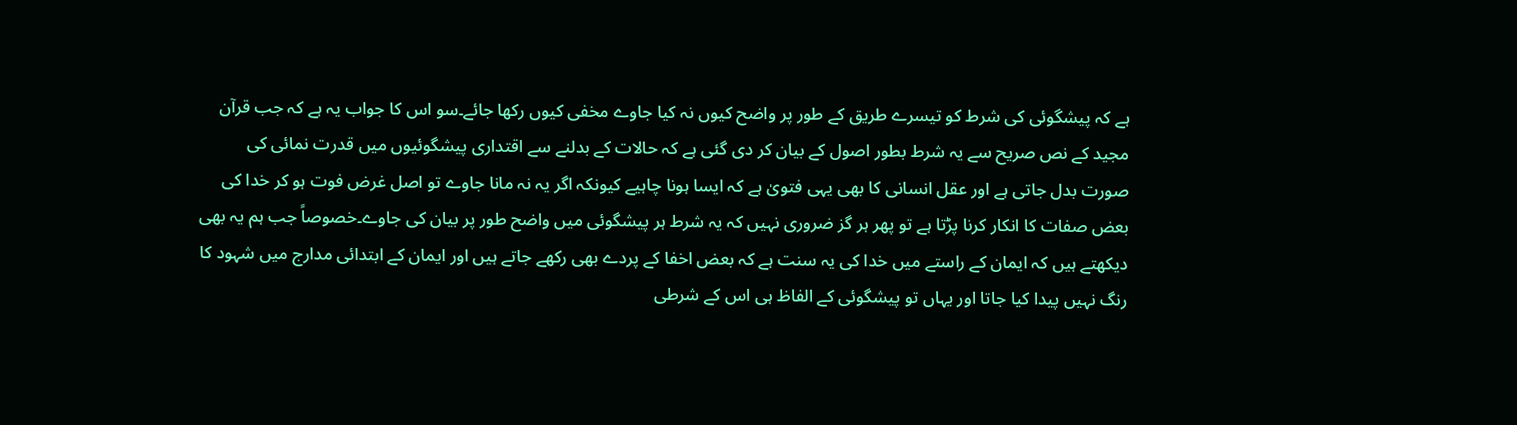ہے کہ پیشگوئی کی شرط کو تیسرے طریق کے طور پر واضح کیوں نہ کیا جاوے مخفی کیوں رکھا جائے۔سو اس کا جواب یہ ہے کہ جب قرآن مجید کے نص صریح سے یہ شرط بطور اصول کے بیان کر دی گئی ہے کہ حالات کے بدلنے سے اقتداری پیشگوئیوں میں قدرت نمائی کی صورت بدل جاتی ہے اور عقل انسانی کا بھی یہی فتویٰ ہے کہ ایسا ہونا چاہیے کیونکہ اگر یہ نہ مانا جاوے تو اصل غرض فوت ہو کر خدا کی بعض صفات کا انکار کرنا پڑتا ہے تو پھر ہر گز ضروری نہیں کہ یہ شرط ہر پیشگوئی میں واضح طور پر بیان کی جاوے۔خصوصاً جب ہم یہ بھی دیکھتے ہیں کہ ایمان کے راستے میں خدا کی یہ سنت ہے کہ بعض اخفا کے پردے بھی رکھے جاتے ہیں اور ایمان کے ابتدائی مدارج میں شہود کا رنگ نہیں پیدا کیا جاتا اور یہاں تو پیشگوئی کے الفاظ ہی اس کے شرطی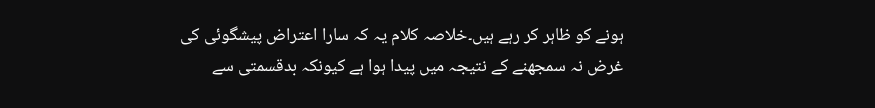ہونے کو ظاہر کر رہے ہیں۔خلاصہ کلام یہ کہ سارا اعتراض پیشگوئی کی غرض نہ سمجھنے کے نتیجہ میں پیدا ہوا ہے کیونکہ بدقسمتی سے